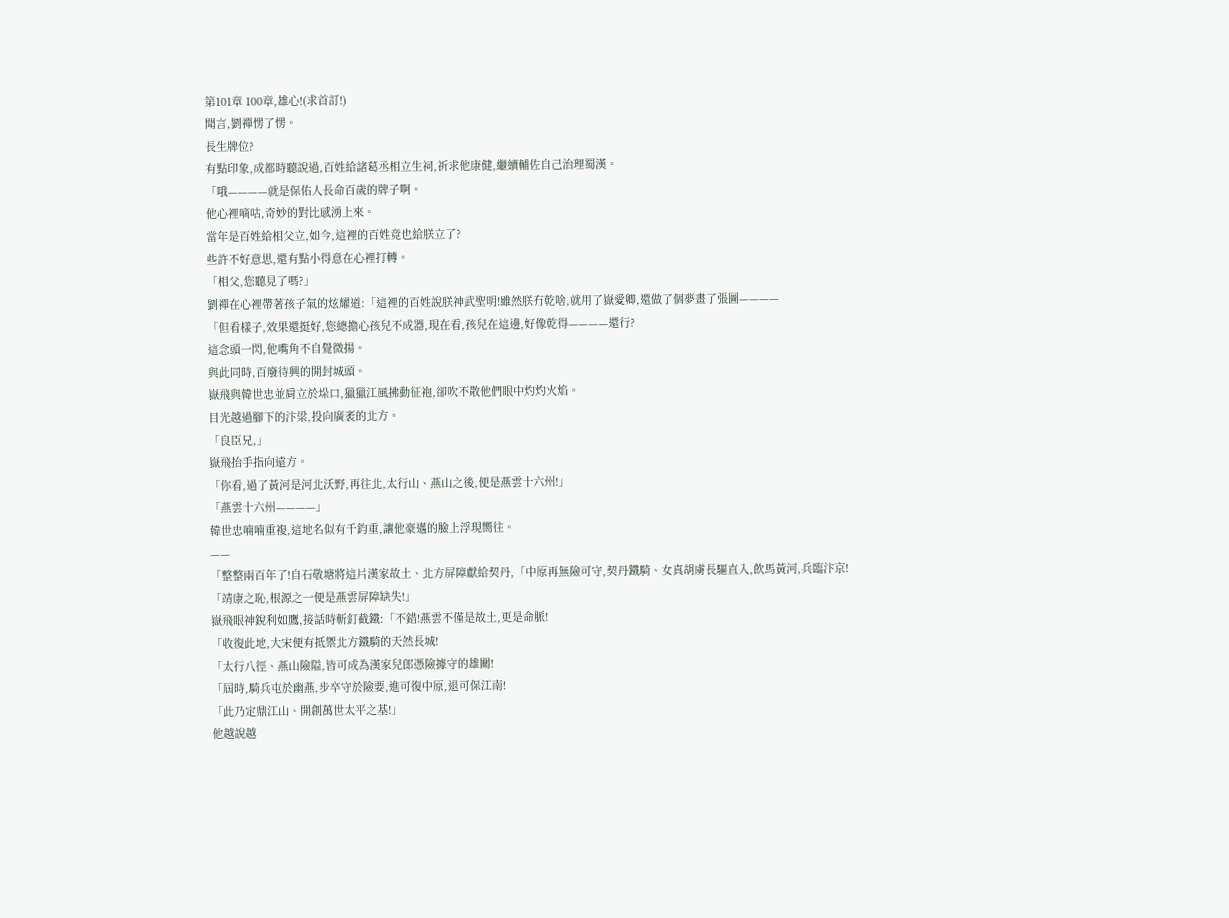第101章 100章,雄心!(求首訂!)
聞言,劉禪愣了愣。
長生牌位?
有點印象,成都時聽說過,百姓給諸葛丞相立生祠,祈求他康健,繼續輔佐自己治理蜀漢。
「哦————就是保佑人長命百歲的牌子啊。
他心裡嘀咕,奇妙的對比感湧上來。
當年是百姓給相父立,如今,這裡的百姓竟也給朕立了?
些許不好意思,還有點小得意在心裡打轉。
「相父,您聽見了嗎?」
劉禪在心裡帶著孩子氣的炫耀道:「這裡的百姓說朕神武聖明!雖然朕冇乾啥,就用了嶽愛卿,還做了個夢畫了張圖————
「但看樣子,效果還挺好,您總擔心孩兒不成器,現在看,孩兒在這邊,好像乾得————還行?
這念頭一閃,他嘴角不自覺微揚。
與此同時,百廢待興的開封城頭。
嶽飛與韓世忠並肩立於垛口,獵獵江風拂動征袍,卻吹不散他們眼中灼灼火焰。
目光越過腳下的汴梁,投向廣袤的北方。
「良臣兄,」
嶽飛抬手指向遠方。
「你看,過了黃河是河北沃野,再往北,太行山、燕山之後,便是燕雲十六州!」
「燕雲十六州————」
韓世忠喃喃重複,這地名似有千鈞重,讓他豪邁的臉上浮現嚮往。
——
「整整兩百年了!自石敬塘將這片漢家故土、北方屏障獻給契丹,「中原再無險可守,契丹鐵騎、女真胡虜長驅直入,飲馬黃河,兵臨汴京!
「靖康之恥,根源之一便是燕雲屏障缺失!」
嶽飛眼神銳利如鷹,接話時斬釘截鐵:「不錯!燕雲不僅是故土,更是命脈!
「收復此地,大宋便有抵禦北方鐵騎的天然長城!
「太行八徑、燕山險隘,皆可成為漢家兒郎憑險據守的雄關!
「屆時,騎兵屯於幽燕,步卒守於險要,進可復中原,退可保江南!
「此乃定鼎江山、開創萬世太平之基!」
他越說越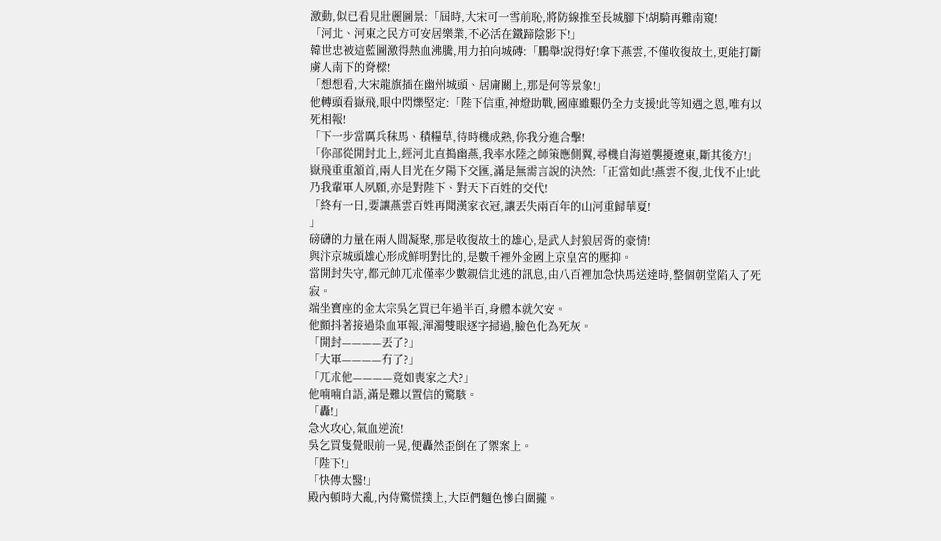激動,似已看見壯麗圖景:「屆時,大宋可一雪前恥,將防線推至長城腳下!胡騎再難南窺!
「河北、河東之民方可安居樂業,不必活在鐵蹄陰影下!」
韓世忠被這藍圖激得熱血沸騰,用力拍向城磚:「鵬舉!說得好!拿下燕雲,不僅收復故土,更能打斷虜人南下的脊樑!
「想想看,大宋龍旗插在幽州城頭、居庸關上,那是何等景象!」
他轉頭看嶽飛,眼中閃爍堅定:「陛下信重,神燈助戰,國庫雖艱仍全力支援!此等知遇之恩,唯有以死相報!
「下一步當厲兵秣馬、積糧草,待時機成熟,你我分進合擊!
「你部從開封北上,經河北直搗幽燕,我率水陸之師策應側翼,尋機自海道襲擾遼東,斷其後方!」
嶽飛重重頷首,兩人目光在夕陽下交匯,滿是無需言說的決然:「正當如此!燕雲不復,北伐不止!此乃我輩軍人夙願,亦是對陛下、對天下百姓的交代!
「終有一日,要讓燕雲百姓再聞漢家衣冠,讓丟失兩百年的山河重歸華夏!
」
磅礴的力量在兩人間凝聚,那是收復故土的雄心,是武人封狼居胥的豪情!
與汴京城頭雄心形成鮮明對比的,是數千裡外金國上京皇宮的壓抑。
當開封失守,都元帥兀朮僅率少數親信北逃的訊息,由八百裡加急快馬送達時,整個朝堂陷入了死寂。
端坐寶座的金太宗吳乞買已年過半百,身體本就欠安。
他顫抖著接過染血軍報,渾濁雙眼逐字掃過,臉色化為死灰。
「開封————丟了?」
「大軍————冇了?」
「兀朮他————竟如喪家之犬?」
他喃喃自語,滿是難以置信的驚駭。
「轟!」
急火攻心,氣血逆流!
吳乞買隻覺眼前一晃,便轟然歪倒在了禦案上。
「陛下!」
「快傳太醫!」
殿內頓時大亂,內侍驚慌撲上,大臣們麵色慘白圍攏。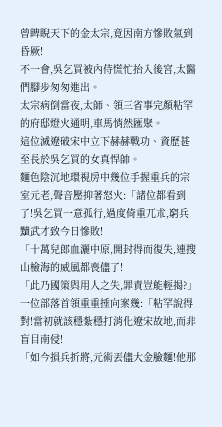曾睥睨天下的金太宗,竟因南方慘敗氣到昏厥!
不一會,吳乞買被內侍慌忙抬入後宮,太醫們腳步匆匆進出。
太宗病倒當夜,太師、領三省事完顏粘罕的府邸燈火通明,車馬悄然匯聚。
這位滅遼破宋中立下赫赫戰功、資歷甚至長於吳乞買的女真悍帥。
麵色陰沉地環視房中幾位手握重兵的宗室元老,聲音壓抑著怒火:「諸位都看到了!吳乞買一意孤行,過度倚重兀朮,窮兵黷武才致今日慘敗!
「十萬兒郎血灑中原,開封得而復失,連搜山檢海的威風都喪儘了!
「此乃國策與用人之失,罪責豈能輕揭?」
一位部落首領重重捶向案幾:「粘罕說得對!當初就該穩紮穩打消化遼宋故地,而非盲目南侵!
「如今損兵折將,元術丟儘大金臉麵!他那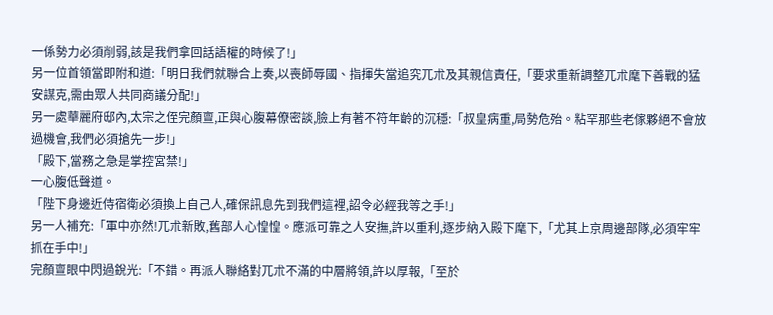一係勢力必須削弱,該是我們拿回話語權的時候了!」
另一位首領當即附和道:「明日我們就聯合上奏,以喪師辱國、指揮失當追究兀朮及其親信責任,「要求重新調整兀朮麾下善戰的猛安謀克,需由眾人共同商議分配!」
另一處華麗府邸內,太宗之侄完顏亶,正與心腹幕僚密談,臉上有著不符年齡的沉穩:「叔皇病重,局勢危殆。粘罕那些老傢夥絕不會放過機會,我們必須搶先一步!」
「殿下,當務之急是掌控宮禁!」
一心腹低聲道。
「陛下身邊近侍宿衛必須換上自己人,確保訊息先到我們這裡,詔令必經我等之手!」
另一人補充:「軍中亦然!兀朮新敗,舊部人心惶惶。應派可靠之人安撫,許以重利,逐步納入殿下麾下,「尤其上京周邊部隊,必須牢牢抓在手中!」
完顏亶眼中閃過銳光:「不錯。再派人聯絡對兀朮不滿的中層將領,許以厚報,「至於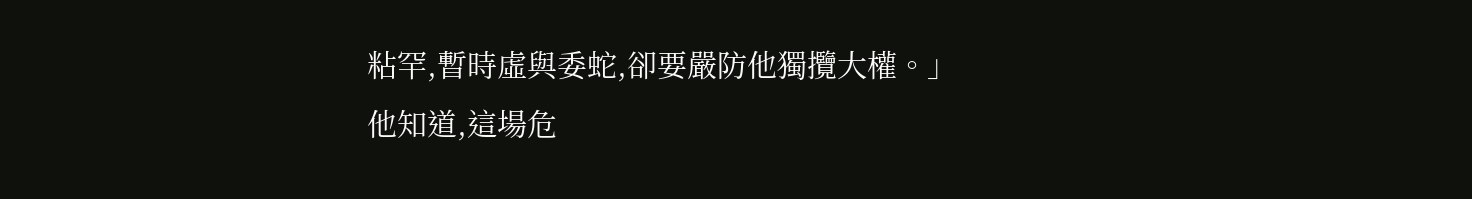粘罕,暫時虛與委蛇,卻要嚴防他獨攬大權。」
他知道,這場危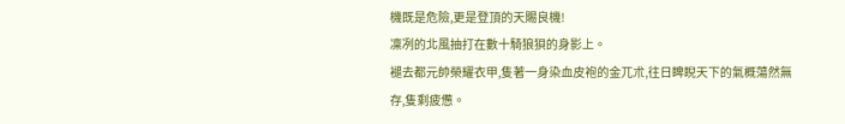機既是危險,更是登頂的天賜良機!
凜冽的北風抽打在數十騎狼狽的身影上。
褪去都元帥榮耀衣甲,隻著一身染血皮袍的金兀朮,往日睥睨天下的氣概蕩然無存,隻剩疲憊。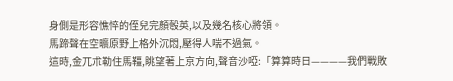身側是形容憔悴的侄兒完顏彀英,以及幾名核心將領。
馬蹄聲在空曠原野上格外沉悶,壓得人喘不過氣。
這時,金兀朮勒住馬韁,眺望著上京方向,聲音沙啞:「算算時日————我們戰敗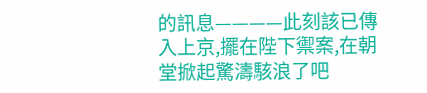的訊息————此刻該已傳入上京,擺在陛下禦案,在朝堂掀起驚濤駭浪了吧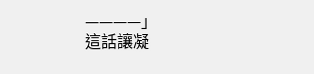————」
這話讓凝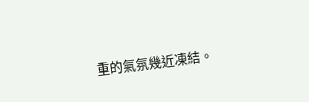重的氣氛幾近凍結。